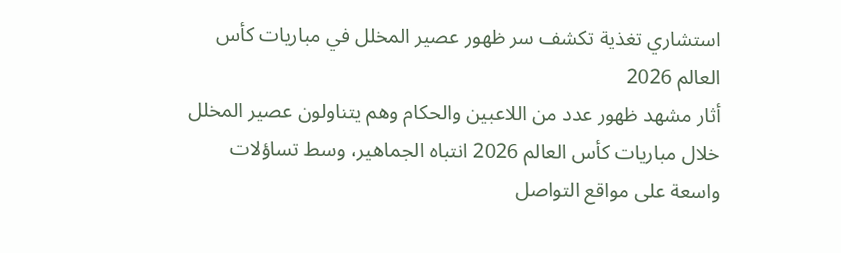استشاري تغذية تكشف سر ظهور عصير المخلل في مباريات كأس العالم 2026
أثار مشهد ظهور عدد من اللاعبين والحكام وهم يتناولون عصير المخلل خلال مباريات كأس العالم 2026 انتباه الجماهير، وسط تساؤلات واسعة على مواقع التواصل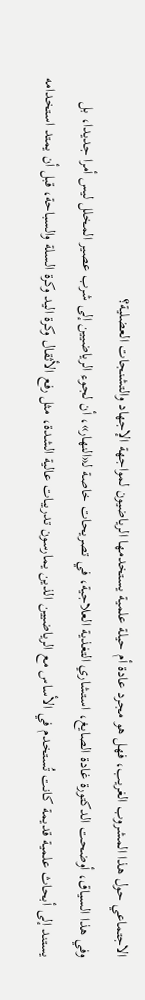الاجتماعي حول هذا المشروب الغريب، فهل هو مجرد عادة أم حيلة علمية يستخدمها الرياضيون لمواجهة الإجهاد والتشنجات العضلية؟
وفي هذا السياق، أوضحت الدكتورة غادة الصايغ، استشاري التغذية العلاجية، في تصريحات خاصة لـ«النهار»، أن لجوء الرياضيين إلى شرب عصير المخلل ليس أمرا جديدا، بل يستند إلى أبحاث علمية قديمة كانت تُستخدم في الأساس مع الرياضيين الذين يمارسون تدريبات عالية الشدة، مثل رفع الأثقال وكرة اليد وكرة السلة والسباحة، قبل أن يمتد استخدامه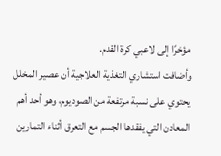مؤخرًا إلى لاعبي كرة القدم.
وأضافت استشاري التغذية العلاجية أن عصير المخلل يحتوي على نسبة مرتفعة من الصوديوم، وهو أحد أهم المعادن التي يفقدها الجسم مع التعرق أثناء التمارين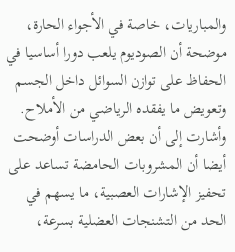والمباريات، خاصة في الأجواء الحارة، موضحة أن الصوديوم يلعب دورا أساسيا في الحفاظ على توازن السوائل داخل الجسم وتعويض ما يفقده الرياضي من الأملاح.
وأشارت إلى أن بعض الدراسات أوضحت أيضا أن المشروبات الحامضة تساعد على تحفيز الإشارات العصبية، ما يسهم في الحد من التشنجات العضلية بسرعة،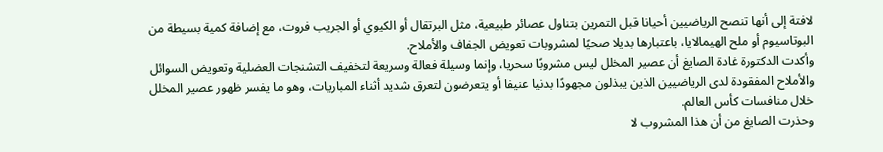لافتة إلى أنها تنصح الرياضيين أحيانا قبل التمرين بتناول عصائر طبيعية، مثل البرتقال أو الكيوي أو الجريب فروت، مع إضافة كمية بسيطة من البوتاسيوم أو ملح الهيمالايا، باعتبارها بديلا صحيًا لمشروبات تعويض الجفاف والأملاح.
وأكدت الدكتورة غادة الصايغ أن عصير المخلل ليس مشروبًا سحريا، وإنما وسيلة فعالة وسريعة لتخفيف التشنجات العضلية وتعويض السوائل والأملاح المفقودة لدى الرياضيين الذين يبذلون مجهودًا بدنيا عنيفا أو يتعرضون لتعرق شديد أثناء المباريات، وهو ما يفسر ظهور عصير المخلل خلال منافسات كأس العالم.
وحذرت الصايغ من أن هذا المشروب لا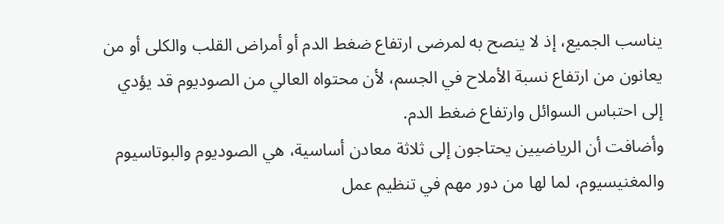يناسب الجميع، إذ لا ينصح به لمرضى ارتفاع ضغط الدم أو أمراض القلب والكلى أو من يعانون من ارتفاع نسبة الأملاح في الجسم، لأن محتواه العالي من الصوديوم قد يؤدي إلى احتباس السوائل وارتفاع ضغط الدم.
وأضافت أن الرياضيين يحتاجون إلى ثلاثة معادن أساسية، هي الصوديوم والبوتاسيوم والمغنيسيوم، لما لها من دور مهم في تنظيم عمل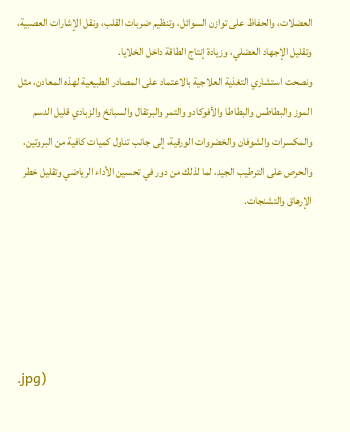العضلات، والحفاظ على توازن السوائل، وتنظيم ضربات القلب، ونقل الإشارات العصبية، وتقليل الإجهاد العضلي، وزيادة إنتاج الطاقة داخل الخلايا.
ونصحت استشاري التغذية العلاجية بالاعتماد على المصادر الطبيعية لهذه المعادن، مثل الموز والبطاطس والبطاطا والأفوكادو والتمر والبرتقال والسبانخ والزبادي قليل الدسم والمكسرات والشوفان والخضروات الورقية، إلى جانب تناول كميات كافية من البروتين، والحرص على الترطيب الجيد، لما لذلك من دور في تحسين الأداء الرياضي وتقليل خطر الإرهاق والتشنجات.





.jpg)